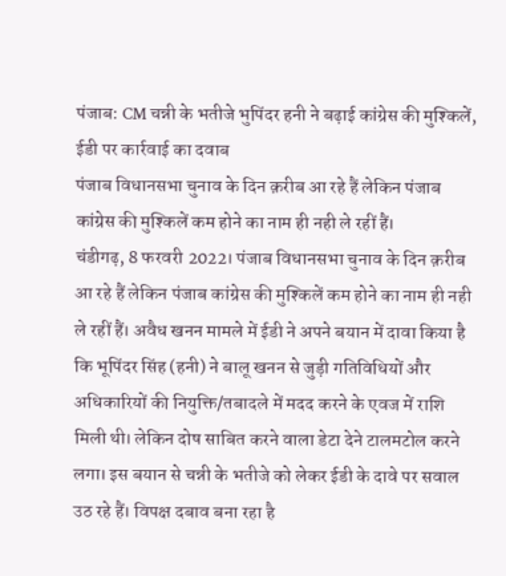पंजाब: CM चन्नी के भतीजे भुपिंदर हनी ने बढ़ाई कांग्रेस की मुश्किलें, ईडी पर कार्रवाई का दवाब
पंजाब विधानसभा चुनाव के दिन क़रीब आ रहे हैं लेकिन पंजाब कांग्रेस की मुश्किलें कम होने का नाम ही नही ले रहीं हैं।
चंडीगढ़, 8 फरवरी 2022। पंजाब विधानसभा चुनाव के दिन क़रीब आ रहे हैं लेकिन पंजाब कांग्रेस की मुश्किलें कम होने का नाम ही नही ले रहीं हैं। अवैध खनन मामले में ईडी ने अपने बयान में दावा किया है कि भूपिंदर सिंह (हनी) ने बालू खनन से जुड़ी गतिविधियों और अधिकारियों की नियुक्ति/तबादले में मदद करने के एवज में राशि मिली थी। लेकिन दोष साबित करने वाला डेटा देने टालमटोल करने लगा। इस बयान से चन्नी के भतीजे को लेकर ईडी के दावे पर सवाल उठ रहे हैं। विपक्ष दबाव बना रहा है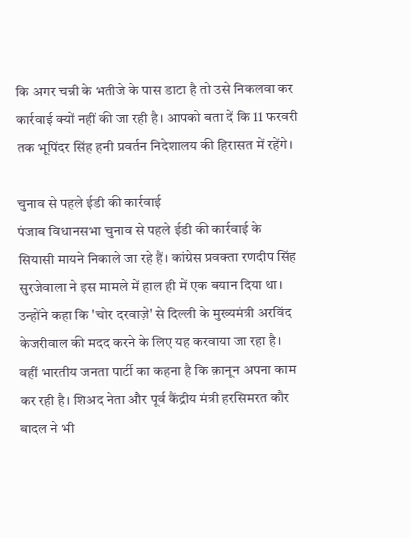कि अगर चन्नी के भतीजे के पास डाटा है तो उसे निकलवा कर कार्रवाई क्यों नहीं की जा रही है। आपको बता दें कि 11 फरवरी तक भूपिंदर सिंह हनी प्रवर्तन निदेशालय की हिरासत में रहेंगे।

चुनाव से पहले ईडी की कार्रवाई
पंजाब विधानसभा चुनाव से पहले ईडी की कार्रवाई के सियासी मायने निकाले जा रहे हैं। कांग्रेस प्रवक्ता रणदीप सिंह सुरजेवाला ने इस मामले में हाल ही में एक बयान दिया था। उन्होंने कहा कि 'चोर दरवाज़े' से दिल्ली के मुख्यमंत्री अरविंद केजरीवाल की मदद करने के लिए यह करवाया जा रहा है। वहीं भारतीय जनता पार्टी का कहना है कि क़ानून अपना काम कर रही है। शिअद नेता और पूर्व कैंद्रीय मंत्री हरसिमरत कौर बादल ने भी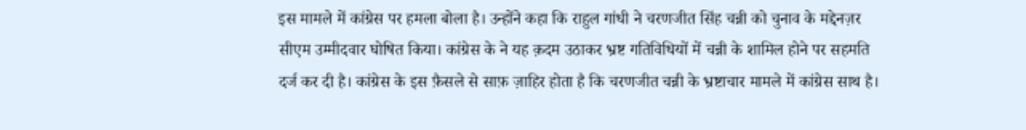इस मामले में कांग्रेस पर हमला बोला है। उन्होंने कहा कि राहुल गांधी ने चरणजीत सिंह चन्नी को चुनाव के मद्देनज़र सीएम उम्मीदवार घोषित किया। कांग्रेस के ने यह क़दम उठाकर भ्रष्ट गतिविधियों में चन्नी के शामिल होने पर सहमति दर्ज कर दी है। कांग्रेस के इस फ़ैसले से साफ़ ज़ाहिर होता है कि चरणजीत चन्नी के भ्रष्टाचार मामले में कांग्रेस साथ है।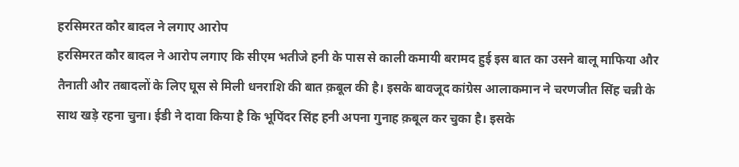हरसिमरत कौर बादल ने लगाए आरोप
हरसिमरत कौर बादल ने आरोप लगाए कि सीएम भतीजे हनी के पास से काली कमायी बरामद हुई इस बात का उसने बालू माफिया और तैनाती और तबादलों के लिए घूस से मिली धनराशि की बात क़बूल की है। इसके बावजूद कांग्रेस आलाकमान ने चरणजीत सिंह चन्नी के साथ खड़े रहना चुना। ईडी ने दावा किया है कि भूपिंदर सिंह हनी अपना गुनाह क़बूल कर चुका है। इसके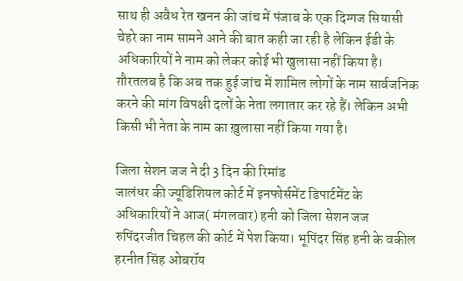साथ ही अवैध रेत खनन की जांच में पंजाब के एक दिग्गज सियासी चेहरे का नाम सामने आने की बात कही जा रही है लेकिन ईडी के अधिकारियों ने नाम को लेकर कोई भी खुलासा नहीं किया है। ग़ौरतलब है कि अब तक हुई जांच में शामिल लोगों के नाम सार्वजनिक करने की मांग विपक्षी दलों के नेता लगातार कर रहे हैं। लेकिन अभी किसी भी नेता के नाम का ख़ुलासा नहीं किया गया है।

जिला सेशन जज ने दी 3 दिन की रिमांड
जालंधर की ज्यूडिशियल कोर्ट में इनफोर्समेंट डिपार्टमेंट के अधिकारियों ने आज( मंगलवार) हनी को जिला सेशन जज रुपिंदरजीत चिहल की कोर्ट में पेश किया। भूपिंदर सिंह हनी के वकील हरनीत सिंह ओबरॉय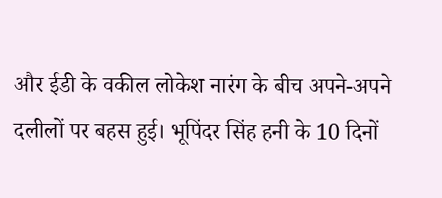और ईडी के वकील लोकेश नारंग के बीच अपने-अपने दलीलों पर बहस हुई। भूपिंदर सिंह हनी के 10 दिनों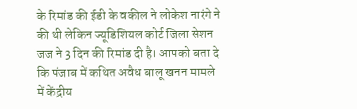के रिमांड की ईडी के वकील ने लोकेश नारंगे ने की थी लेकिन ज्यूडिशियल कोर्ट जिला सेशन जज ने 3 दिन की रिमांड दी है। आपको बता दे कि पंजाब में कथित अवैध बालू खनन मामले में केंद्रीय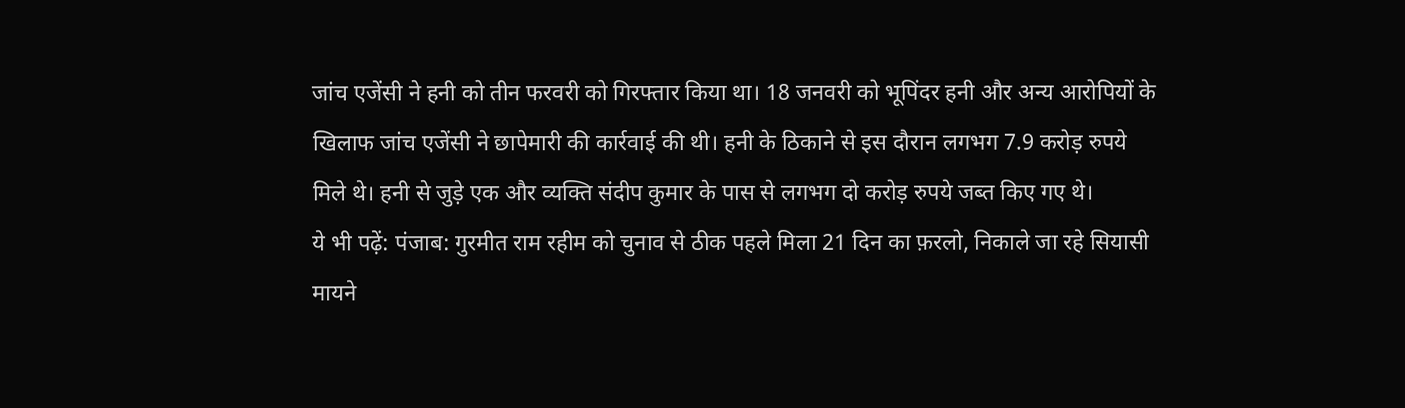जांच एजेंसी ने हनी को तीन फरवरी को गिरफ्तार किया था। 18 जनवरी को भूपिंदर हनी और अन्य आरोपियों के खिलाफ जांच एजेंसी ने छापेमारी की कार्रवाई की थी। हनी के ठिकाने से इस दौरान लगभग 7.9 करोड़ रुपये मिले थे। हनी से जुड़े एक और व्यक्ति संदीप कुमार के पास से लगभग दो करोड़ रुपये जब्त किए गए थे।
ये भी पढ़ें: पंजाब: गुरमीत राम रहीम को चुनाव से ठीक पहले मिला 21 दिन का फ़रलो, निकाले जा रहे सियासी मायने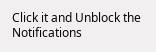Click it and Unblock the Notifications